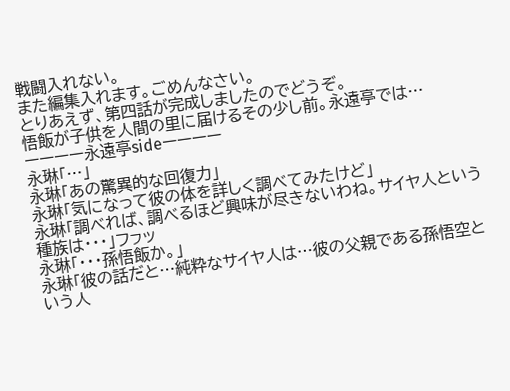戦闘入れない。
また編集入れます。ごめんなさい。
とりあえず、第四話が完成しましたのでどうぞ。
悟飯が子供を人間の里に届けるその少し前。永遠亭では…
ーーーー永遠亭sideーーーー
永琳「…」
永琳「あの驚異的な回復力」
永琳「気になって彼の体を詳しく調べてみたけど」
永琳「調べれば、調べるほど興味が尽きないわね。サイヤ人という種族は・・・」フㇷッ
永琳「・・・孫悟飯か。」
永琳「彼の話だと…純粋なサイヤ人は…彼の父親である孫悟空という人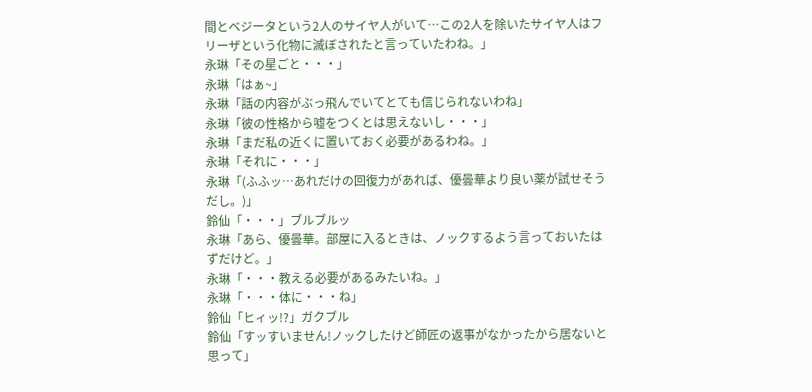間とベジータという2人のサイヤ人がいて…この2人を除いたサイヤ人はフリーザという化物に滅ぼされたと言っていたわね。」
永琳「その星ごと・・・」
永琳「はぁ~」
永琳「話の内容がぶっ飛んでいてとても信じられないわね」
永琳「彼の性格から嘘をつくとは思えないし・・・」
永琳「まだ私の近くに置いておく必要があるわね。」
永琳「それに・・・」
永琳「(ふふッ…あれだけの回復力があれば、優曇華より良い薬が試せそうだし。)」
鈴仙「・・・」ブルブルッ
永琳「あら、優曇華。部屋に入るときは、ノックするよう言っておいたはずだけど。」
永琳「・・・教える必要があるみたいね。」
永琳「・・・体に・・・ね」
鈴仙「ヒィッ!?」ガクブル
鈴仙「すッすいません!ノックしたけど師匠の返事がなかったから居ないと思って」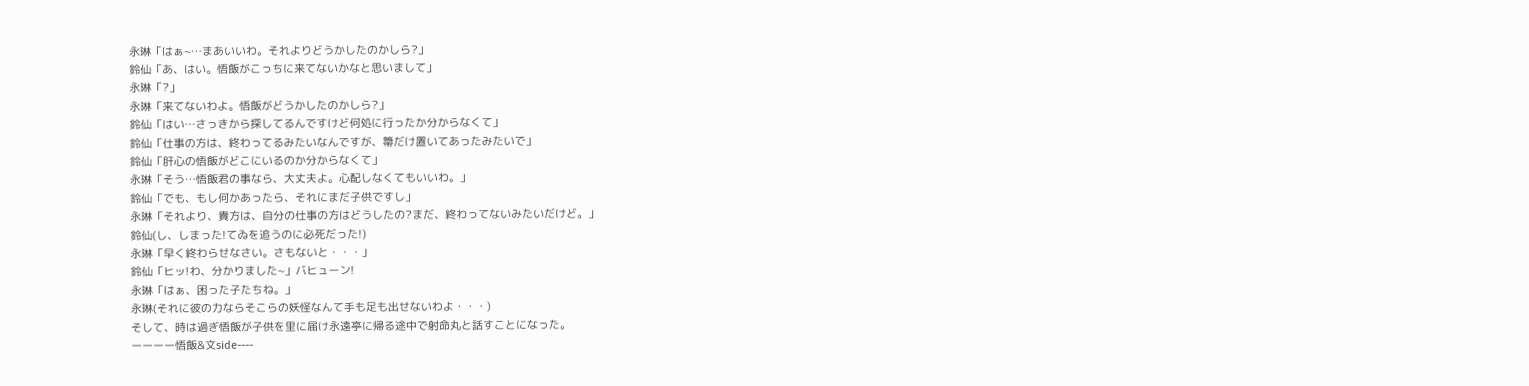永琳「はぁ~…まあいいわ。それよりどうかしたのかしら?」
鈴仙「あ、はい。悟飯がこっちに来てないかなと思いまして」
永琳「?」
永琳「来てないわよ。悟飯がどうかしたのかしら?」
鈴仙「はい…さっきから探してるんですけど何処に行ったか分からなくて」
鈴仙「仕事の方は、終わってるみたいなんですが、箒だけ置いてあったみたいで」
鈴仙「肝心の悟飯がどこにいるのか分からなくて」
永琳「そう…悟飯君の事なら、大丈夫よ。心配しなくてもいいわ。」
鈴仙「でも、もし何かあったら、それにまだ子供ですし」
永琳「それより、貴方は、自分の仕事の方はどうしたの?まだ、終わってないみたいだけど。」
鈴仙(し、しまった!てゐを追うのに必死だった!)
永琳「早く終わらせなさい。さもないと・・・」
鈴仙「ヒッ!わ、分かりました~」バヒューン!
永琳「はぁ、困った子たちね。」
永琳(それに彼の力ならそこらの妖怪なんて手も足も出せないわよ・・・)
そして、時は過ぎ悟飯が子供を里に届け永遠亭に帰る途中で射命丸と話すことになった。
ーーーー悟飯&文side----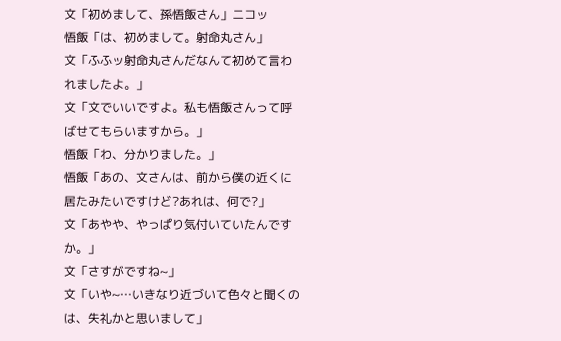文「初めまして、孫悟飯さん」ニコッ
悟飯「は、初めまして。射命丸さん」
文「ふふッ射命丸さんだなんて初めて言われましたよ。」
文「文でいいですよ。私も悟飯さんって呼ばせてもらいますから。」
悟飯「わ、分かりました。」
悟飯「あの、文さんは、前から僕の近くに居たみたいですけど?あれは、何で?」
文「あやや、やっぱり気付いていたんですか。」
文「さすがですね~」
文「いや~…いきなり近づいて色々と聞くのは、失礼かと思いまして」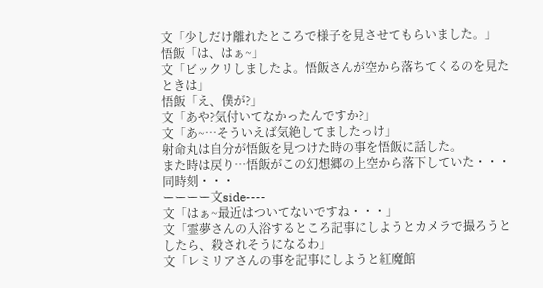文「少しだけ離れたところで様子を見させてもらいました。」
悟飯「は、はぁ~」
文「ビックリしましたよ。悟飯さんが空から落ちてくるのを見たときは」
悟飯「え、僕が?」
文「あや?気付いてなかったんですか?」
文「あ~…そういえば気絶してましたっけ」
射命丸は自分が悟飯を見つけた時の事を悟飯に話した。
また時は戻り…悟飯がこの幻想郷の上空から落下していた・・・同時刻・・・
ーーーー文side----
文「はぁ~最近はついてないですね・・・」
文「霊夢さんの入浴するところ記事にしようとカメラで撮ろうとしたら、殺されそうになるわ」
文「レミリアさんの事を記事にしようと紅魔館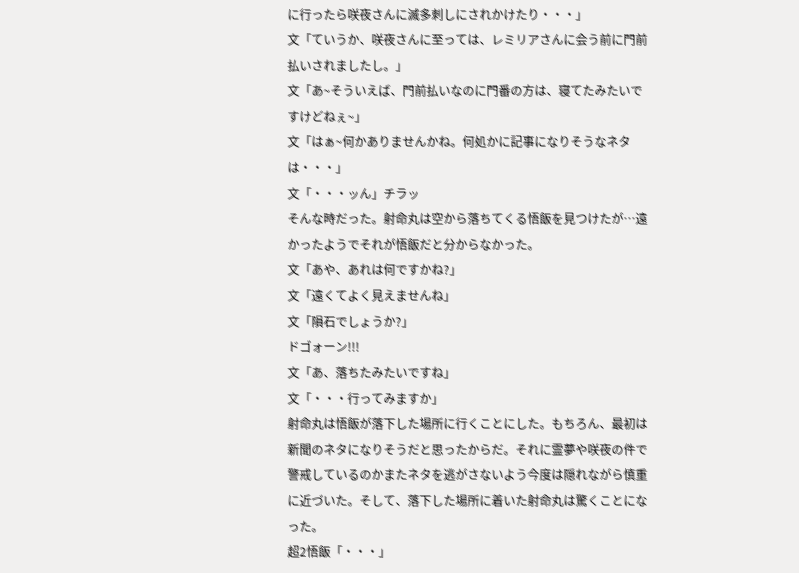に行ったら咲夜さんに滅多刺しにされかけたり・・・」
文「ていうか、咲夜さんに至っては、レミリアさんに会う前に門前払いされましたし。」
文「あ~そういえば、門前払いなのに門番の方は、寝てたみたいですけどねぇ~」
文「はぁ~何かありませんかね。何処かに記事になりそうなネタは・・・」
文「・・・ッん」チラッ
そんな時だった。射命丸は空から落ちてくる悟飯を見つけたが…遠かったようでそれが悟飯だと分からなかった。
文「あや、あれは何ですかね?」
文「遠くてよく見えませんね」
文「隕石でしょうか?」
ドゴォーン!!!
文「あ、落ちたみたいですね」
文「・・・行ってみますか」
射命丸は悟飯が落下した場所に行くことにした。もちろん、最初は新聞のネタになりそうだと思ったからだ。それに霊夢や咲夜の件で警戒しているのかまたネタを逃がさないよう今度は隠れながら慎重に近づいた。そして、落下した場所に着いた射命丸は驚くことになった。
超2悟飯「・・・」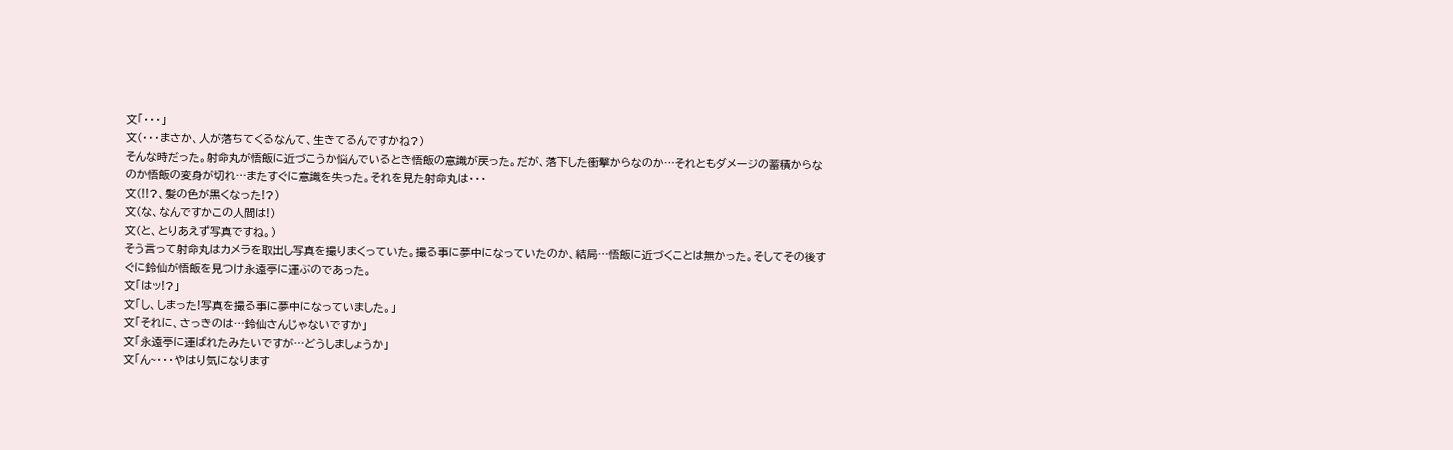文「・・・」
文(・・・まさか、人が落ちてくるなんて、生きてるんですかね?)
そんな時だった。射命丸が悟飯に近づこうか悩んでいるとき悟飯の意識が戻った。だが、落下した衝撃からなのか…それともダメージの蓄積からなのか悟飯の変身が切れ…またすぐに意識を失った。それを見た射命丸は・・・
文(!!?、髪の色が黒くなった!?)
文(な、なんですかこの人間は!)
文(と、とりあえず写真ですね。)
そう言って射命丸はカメラを取出し写真を撮りまくっていた。撮る事に夢中になっていたのか、結局…悟飯に近づくことは無かった。そしてその後すぐに鈴仙が悟飯を見つけ永遠亭に運ぶのであった。
文「はッ!?」
文「し、しまった!写真を撮る事に夢中になっていました。」
文「それに、さっきのは…鈴仙さんじゃないですか」
文「永遠亭に運ばれたみたいですが…どうしましょうか」
文「ん~・・・やはり気になります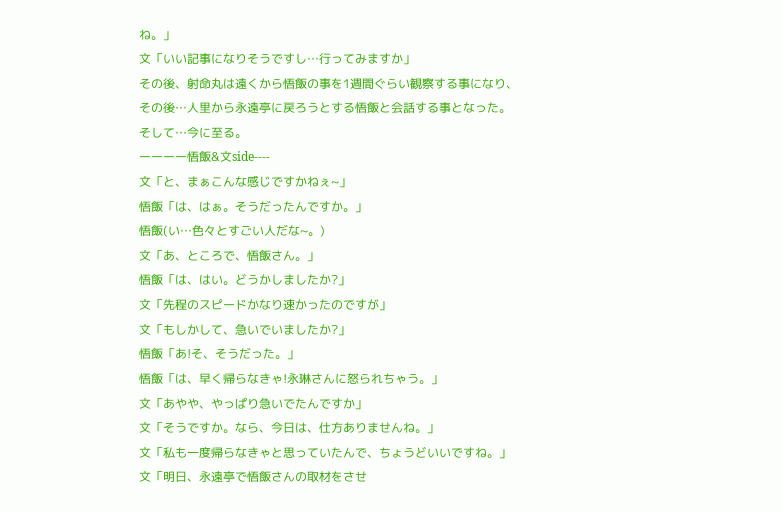ね。」
文「いい記事になりそうですし…行ってみますか」
その後、射命丸は遠くから悟飯の事を1週間ぐらい観察する事になり、その後…人里から永遠亭に戻ろうとする悟飯と会話する事となった。そして…今に至る。
ーーーー悟飯&文side----
文「と、まぁこんな感じですかねぇ~」
悟飯「は、はぁ。そうだったんですか。」
悟飯(い…色々とすごい人だな~。)
文「あ、ところで、悟飯さん。」
悟飯「は、はい。どうかしましたか?」
文「先程のスピードかなり速かったのですが」
文「もしかして、急いでいましたか?」
悟飯「あ!そ、そうだった。」
悟飯「は、早く帰らなきゃ!永琳さんに怒られちゃう。」
文「あやや、やっぱり急いでたんですか」
文「そうですか。なら、今日は、仕方ありませんね。」
文「私も一度帰らなきゃと思っていたんで、ちょうどいいですね。」
文「明日、永遠亭で悟飯さんの取材をさせ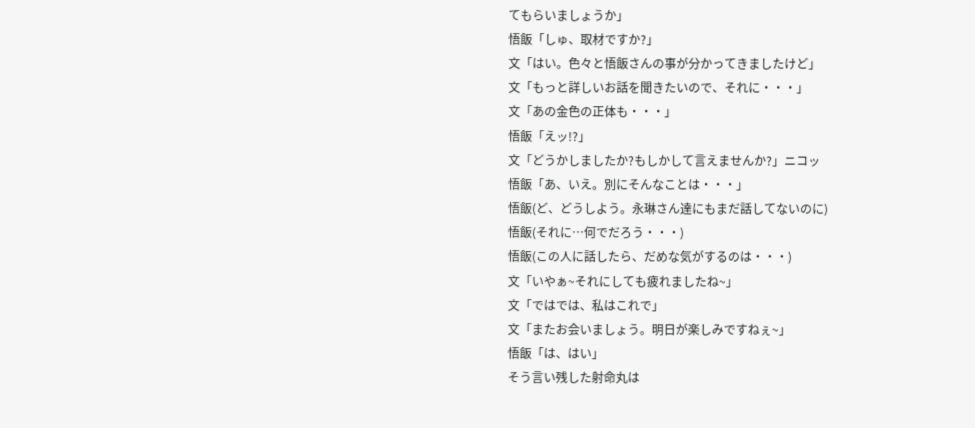てもらいましょうか」
悟飯「しゅ、取材ですか?」
文「はい。色々と悟飯さんの事が分かってきましたけど」
文「もっと詳しいお話を聞きたいので、それに・・・」
文「あの金色の正体も・・・」
悟飯「えッ!?」
文「どうかしましたか?もしかして言えませんか?」ニコッ
悟飯「あ、いえ。別にそんなことは・・・」
悟飯(ど、どうしよう。永琳さん達にもまだ話してないのに)
悟飯(それに…何でだろう・・・)
悟飯(この人に話したら、だめな気がするのは・・・)
文「いやぁ~それにしても疲れましたね~」
文「ではでは、私はこれで」
文「またお会いましょう。明日が楽しみですねぇ~」
悟飯「は、はい」
そう言い残した射命丸は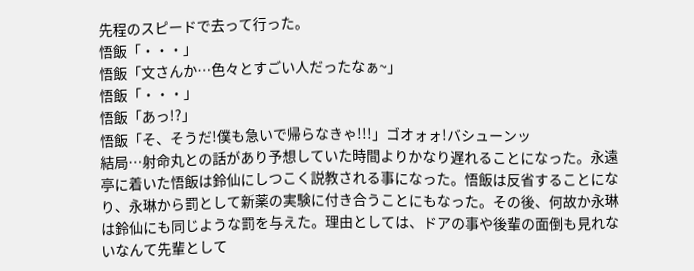先程のスピードで去って行った。
悟飯「・・・」
悟飯「文さんか…色々とすごい人だったなぁ~」
悟飯「・・・」
悟飯「あっ!?」
悟飯「そ、そうだ!僕も急いで帰らなきゃ!!!」ゴオォォ!バシューンッ
結局…射命丸との話があり予想していた時間よりかなり遅れることになった。永遠亭に着いた悟飯は鈴仙にしつこく説教される事になった。悟飯は反省することになり、永琳から罰として新薬の実験に付き合うことにもなった。その後、何故か永琳は鈴仙にも同じような罰を与えた。理由としては、ドアの事や後輩の面倒も見れないなんて先輩として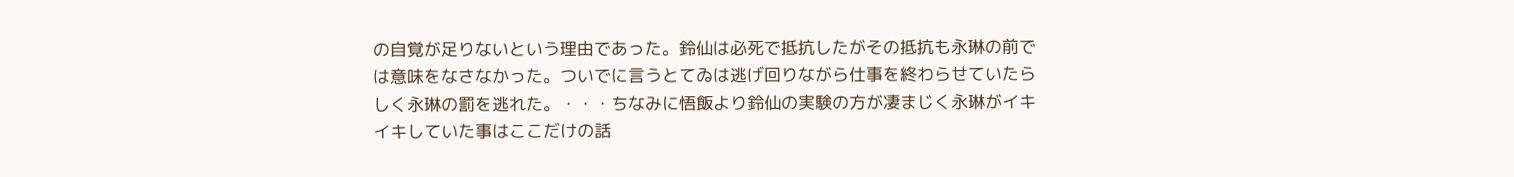の自覚が足りないという理由であった。鈴仙は必死で抵抗したがその抵抗も永琳の前では意味をなさなかった。ついでに言うとてゐは逃げ回りながら仕事を終わらせていたらしく永琳の罰を逃れた。・・・ちなみに悟飯より鈴仙の実験の方が凄まじく永琳がイキイキしていた事はここだけの話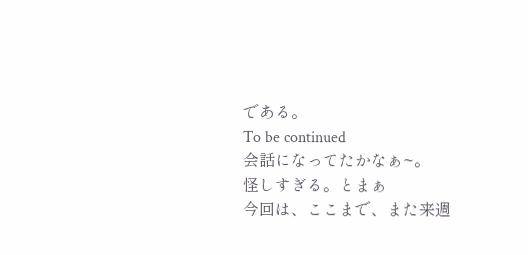である。
To be continued
会話になってたかなぁ~。
怪しすぎる。とまぁ
今回は、ここまで、また来週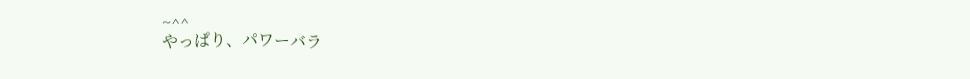~^^
やっぱり、パワーバラ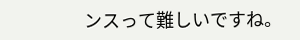ンスって難しいですね。